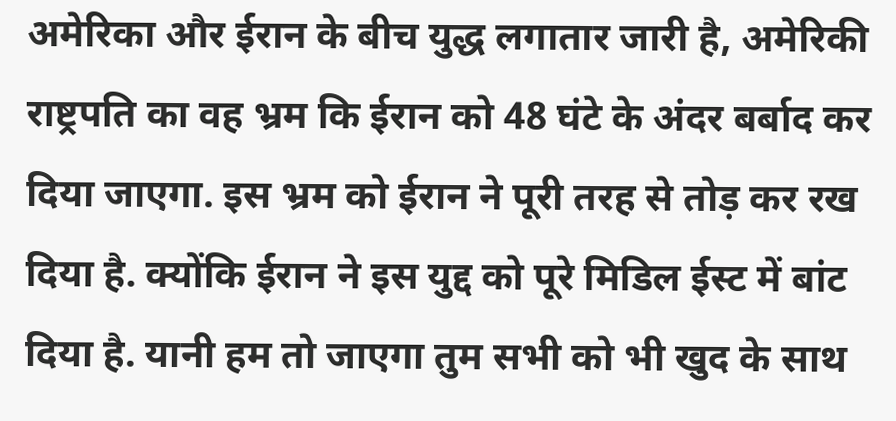अमेरिका और ईरान के बीच युद्ध लगातार जारी है, अमेरिकी राष्ट्रपति का वह भ्रम कि ईरान को 48 घंटे के अंदर बर्बाद कर दिया जाएगा. इस भ्रम को ईरान ने पूरी तरह से तोड़ कर रख दिया है. क्योंकि ईरान ने इस युद्द को पूरे मिडिल ईस्ट में बांट दिया है. यानी हम तो जाएगा तुम सभी को भी खुद के साथ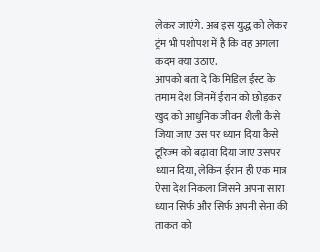लेकर जाएंगे. अब इस युद्ध को लेकर ट्रंम भी पशोपश में है कि वह अगला कदम क्या उठाए.
आपको बता दे कि मिडिल ईस्ट के तमाम देश जिनमें ईरान को छोड़कर खुद को आधुनिक जीवन शैली कैसे जिया जाए उस पर ध्यान दिया कैसे टूरिज्म को बढ़ावा दिया जाए उसपर ध्यान दिया, लेकिन ईरान ही एक मात्र ऐसा देश निकला जिसने अपना सारा ध्यान सिर्फ और सिर्फ अपनी सेना की ताकत को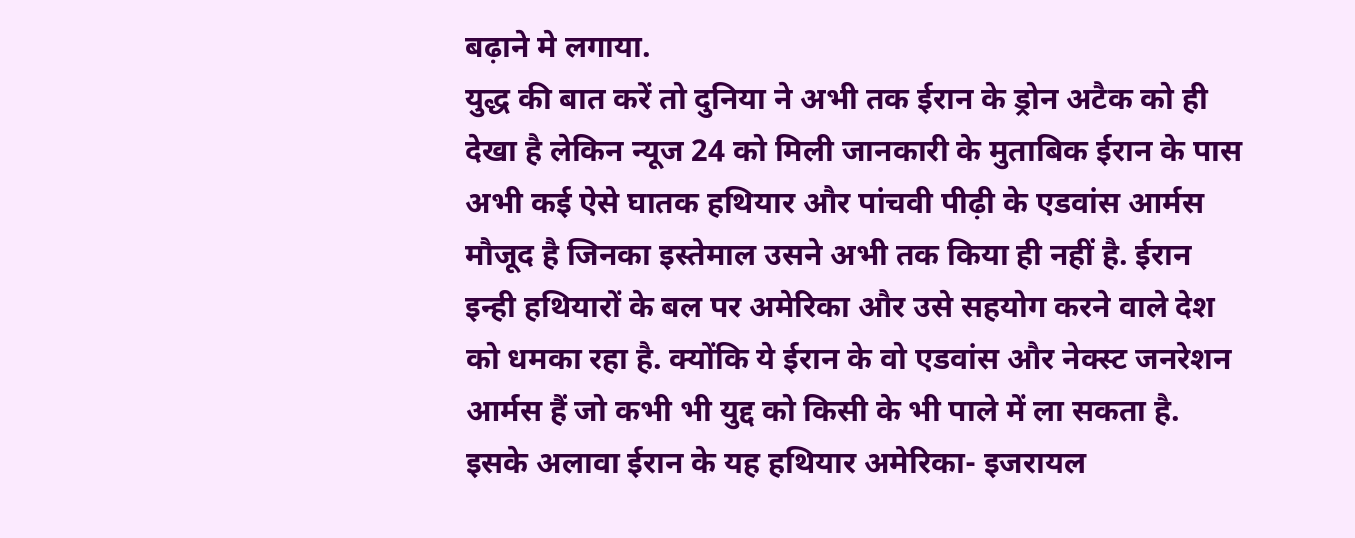बढ़ाने मे लगाया.
युद्ध की बात करें तो दुनिया ने अभी तक ईरान के ड्रोन अटैक को ही देखा है लेकिन न्यूज 24 को मिली जानकारी के मुताबिक ईरान के पास अभी कई ऐसे घातक हथियार और पांचवी पीढ़ी के एडवांस आर्मस मौजूद है जिनका इस्तेमाल उसने अभी तक किया ही नहीं है. ईरान इन्ही हथियारों के बल पर अमेरिका और उसे सहयोग करने वाले देश को धमका रहा है. क्योंकि ये ईरान के वो एडवांस और नेक्स्ट जनरेशन आर्मस हैं जो कभी भी युद्द को किसी के भी पाले में ला सकता है. इसके अलावा ईरान के यह हथियार अमेरिका- इजरायल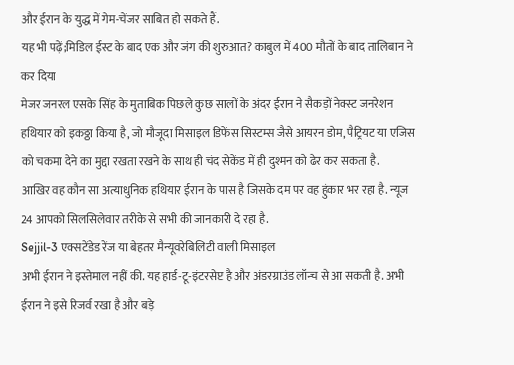और ईरान के युद्ध में गेम-चेंजर साबित हो सकते हैं.
यह भी पढ़ें;मिडिल ईस्ट के बाद एक और जंग की शुरुआत? काबुल में 400 मौतों के बाद तालिबान ने कर दिया
मेजर जनरल एसके सिंह के मुताबिक पिछले कुछ सालों के अंदर ईरान ने सैकड़ों नेक्स्ट जनरेशन हथियार को इकठ्ठा किया है, जो मौजूदा मिसाइल डिफेंस सिस्टम्स जैसे आयरन डोम, पैट्रियट या एजिस को चकमा देने का मुद्दा रखता रखने के साथ ही चंद सेकेंड में ही दुश्मन को ढेर कर सकता है.
आखिर वह कौन सा अत्याधुनिक हथियार ईरान के पास है जिसके दम पर वह हुंकार भर रहा है. न्यूज 24 आपको सिलसिलेवार तरीके से सभी की जानकारी दे रहा है.
Sejjil-3 एक्सटेंडेड रेंज या बेहतर मैन्यूवरेबिलिटी वाली मिसाइल
अभी ईरान ने इस्तेमाल नहीं की. यह हार्ड-टू-इंटरसेप्ट है और अंडरग्राउंड लॉन्च से आ सकती है. अभी ईरान ने इसे रिजर्व रखा है और बड़े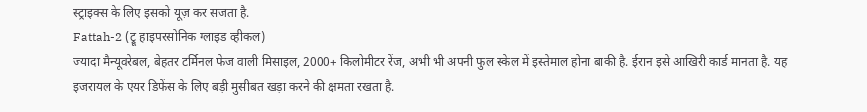स्ट्राइक्स के लिए इसको यूज़ कर सजता है.
Fattah-2 (ट्रू हाइपरसोनिक ग्लाइड व्हीकल)
ज्यादा मैन्यूवरेबल, बेहतर टर्मिनल फेज वाली मिसाइल, 2000+ किलोमीटर रेंज, अभी भी अपनी फुल स्केल में इस्तेमाल होना बाकी है. ईरान इसे आखिरी कार्ड मानता है. यह इजरायल के एयर डिफेंस के लिए बड़ी मुसीबत खड़ा करने की क्षमता रखता है.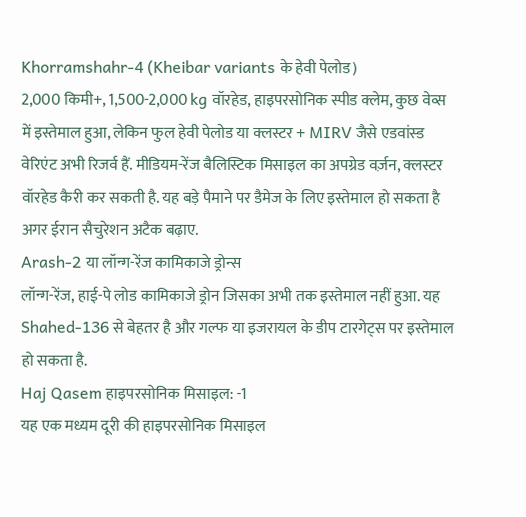Khorramshahr-4 (Kheibar variants के हेवी पेलोड)
2,000 किमी+, 1,500-2,000 kg वॉरहेड, हाइपरसोनिक स्पीड क्लेम, कुछ वेव्स में इस्तेमाल हुआ, लेकिन फुल हेवी पेलोड या क्लस्टर + MIRV जैसे एडवांस्ड वेरिएंट अभी रिजर्व हैं. मीडियम-रेंज बैलिस्टिक मिसाइल का अपग्रेड वर्ज़न, क्लस्टर वॉरहेड कैरी कर सकती है. यह बड़े पैमाने पर डैमेज के लिए इस्तेमाल हो सकता है अगर ईरान सैचुरेशन अटैक बढ़ाए.
Arash-2 या लॉन्ग-रेंज कामिकाजे ड्रोन्स
लॉन्ग-रेंज, हाई-पे लोड कामिकाजे ड्रोन जिसका अभी तक इस्तेमाल नहीं हुआ. यह Shahed-136 से बेहतर है और गल्फ या इजरायल के डीप टारगेट्स पर इस्तेमाल हो सकता है.
Haj Qasem हाइपरसोनिक मिसाइल: -1
यह एक मध्यम दूरी की हाइपरसोनिक मिसाइल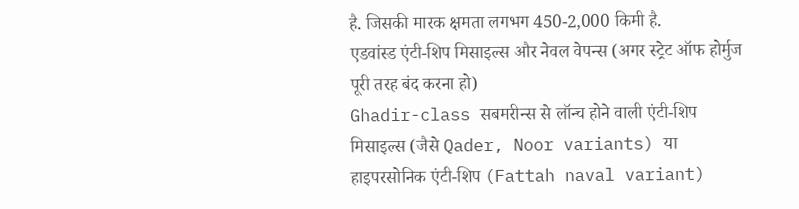है. जिसकी मारक क्षमता लगभग 450-2,000 किमी है.
एडवांस्ड एंटी-शिप मिसाइल्स और नेवल वेपन्स (अगर स्ट्रेट ऑफ होर्मुज पूरी तरह बंद करना हो)
Ghadir-class सबमरीन्स से लॉन्च होने वाली एंटी-शिप मिसाइल्स (जैसे Qader, Noor variants) या हाइपरसोनिक एंटी-शिप (Fattah naval variant)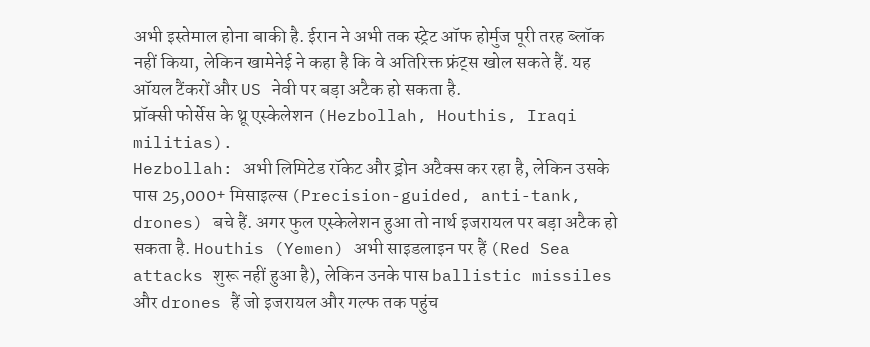अभी इस्तेमाल होना बाकी है. ईरान ने अभी तक स्ट्रेट ऑफ होर्मुज पूरी तरह ब्लॉक नहीं किया, लेकिन खामेनेई ने कहा है कि वे अतिरिक्त फ्रंट्स खोल सकते हैं. यह ऑयल टैंकरों और US नेवी पर बड़ा अटैक हो सकता है.
प्रॉक्सी फोर्सेस के थ्रू एस्केलेशन (Hezbollah, Houthis, Iraqi militias).
Hezbollah: अभी लिमिटेड रॉकेट और ड्रोन अटैक्स कर रहा है, लेकिन उसके पास 25,000+ मिसाइल्स (Precision-guided, anti-tank, drones) बचे हैं. अगर फुल एस्केलेशन हुआ तो नार्थ इजरायल पर बड़ा अटैक हो सकता है. Houthis (Yemen) अभी साइडलाइन पर हैं (Red Sea attacks शुरू नहीं हुआ है), लेकिन उनके पास ballistic missiles और drones हैं जो इजरायल और गल्फ तक पहुंच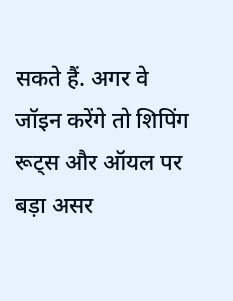सकते हैं. अगर वे जॉइन करेंगे तो शिपिंग रूट्स और ऑयल पर बड़ा असर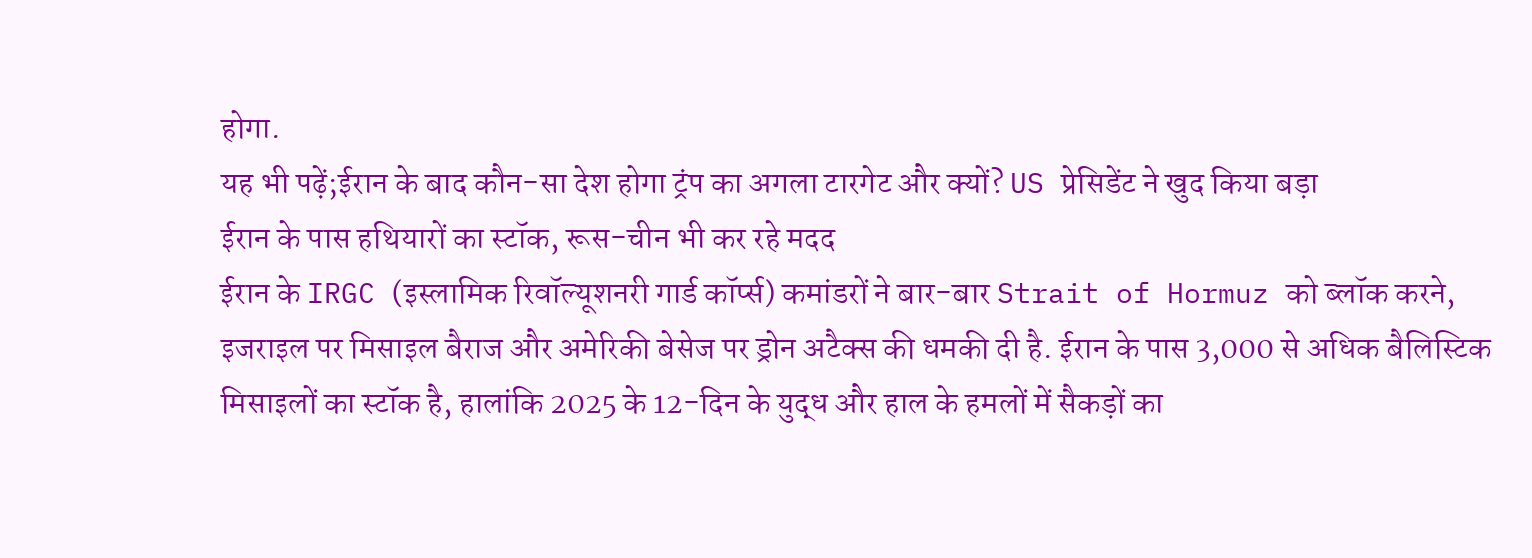होगा.
यह भी पढ़ें;ईरान के बाद कौन-सा देश होगा ट्रंप का अगला टारगेट और क्यों? US प्रेसिडेंट ने खुद किया बड़ा
ईरान के पास हथियारों का स्टॉक, रूस-चीन भी कर रहे मदद
ईरान के IRGC (इस्लामिक रिवॉल्यूशनरी गार्ड कॉर्प्स) कमांडरों ने बार-बार Strait of Hormuz को ब्लॉक करने, इजराइल पर मिसाइल बैराज और अमेरिकी बेसेज पर ड्रोन अटैक्स की धमकी दी है. ईरान के पास 3,000 से अधिक बैलिस्टिक मिसाइलों का स्टॉक है, हालांकि 2025 के 12-दिन के युद्ध और हाल के हमलों में सैकड़ों का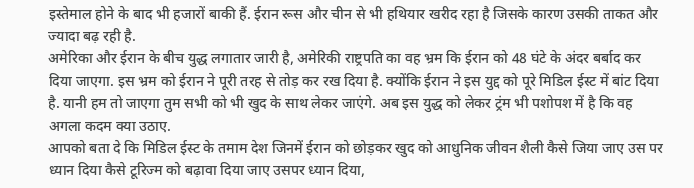इस्तेमाल होने के बाद भी हजारों बाकी हैं. ईरान रूस और चीन से भी हथियार खरीद रहा है जिसके कारण उसकी ताकत और ज्यादा बढ़ रही है.
अमेरिका और ईरान के बीच युद्ध लगातार जारी है, अमेरिकी राष्ट्रपति का वह भ्रम कि ईरान को 48 घंटे के अंदर बर्बाद कर दिया जाएगा. इस भ्रम को ईरान ने पूरी तरह से तोड़ कर रख दिया है. क्योंकि ईरान ने इस युद्द को पूरे मिडिल ईस्ट में बांट दिया है. यानी हम तो जाएगा तुम सभी को भी खुद के साथ लेकर जाएंगे. अब इस युद्ध को लेकर ट्रंम भी पशोपश में है कि वह अगला कदम क्या उठाए.
आपको बता दे कि मिडिल ईस्ट के तमाम देश जिनमें ईरान को छोड़कर खुद को आधुनिक जीवन शैली कैसे जिया जाए उस पर ध्यान दिया कैसे टूरिज्म को बढ़ावा दिया जाए उसपर ध्यान दिया,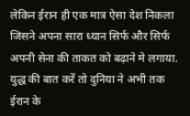लेकिन ईरान ही एक मात्र ऐसा देश निकला जिसने अपना सारा ध्यान सिर्फ और सिर्फ अपनी सेना की ताकत को बढ़ाने मे लगाया.
युद्ध की बात करें तो दुनिया ने अभी तक ईरान के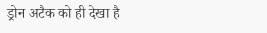ड्रोन अटैक को ही देखा है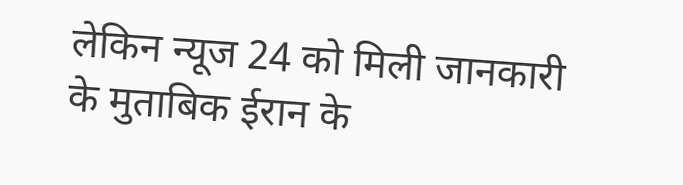लेकिन न्यूज 24 को मिली जानकारी के मुताबिक ईरान के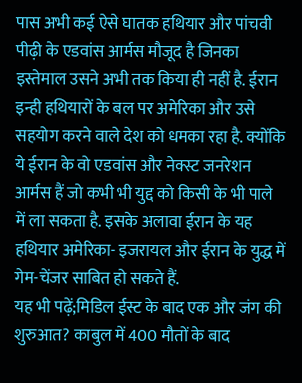पास अभी कई ऐसे घातक हथियार और पांचवी पीढ़ी के एडवांस आर्मस मौजूद है जिनका इस्तेमाल उसने अभी तक किया ही नहीं है. ईरान इन्ही हथियारों के बल पर अमेरिका और उसे सहयोग करने वाले देश को धमका रहा है. क्योंकि ये ईरान के वो एडवांस और नेक्स्ट जनरेशन आर्मस हैं जो कभी भी युद्द को किसी के भी पाले में ला सकता है. इसके अलावा ईरान के यह हथियार अमेरिका- इजरायल और ईरान के युद्ध में गेम-चेंजर साबित हो सकते हैं.
यह भी पढ़ें;मिडिल ईस्ट के बाद एक और जंग की शुरुआत? काबुल में 400 मौतों के बाद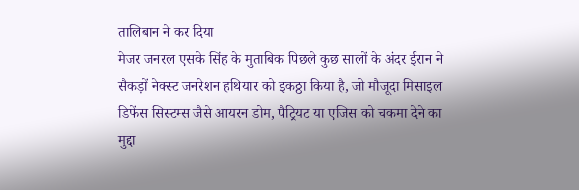तालिबान ने कर दिया
मेजर जनरल एसके सिंह के मुताबिक पिछले कुछ सालों के अंदर ईरान ने सैकड़ों नेक्स्ट जनरेशन हथियार को इकठ्ठा किया है, जो मौजूदा मिसाइल डिफेंस सिस्टम्स जैसे आयरन डोम, पैट्रियट या एजिस को चकमा देने का मुद्दा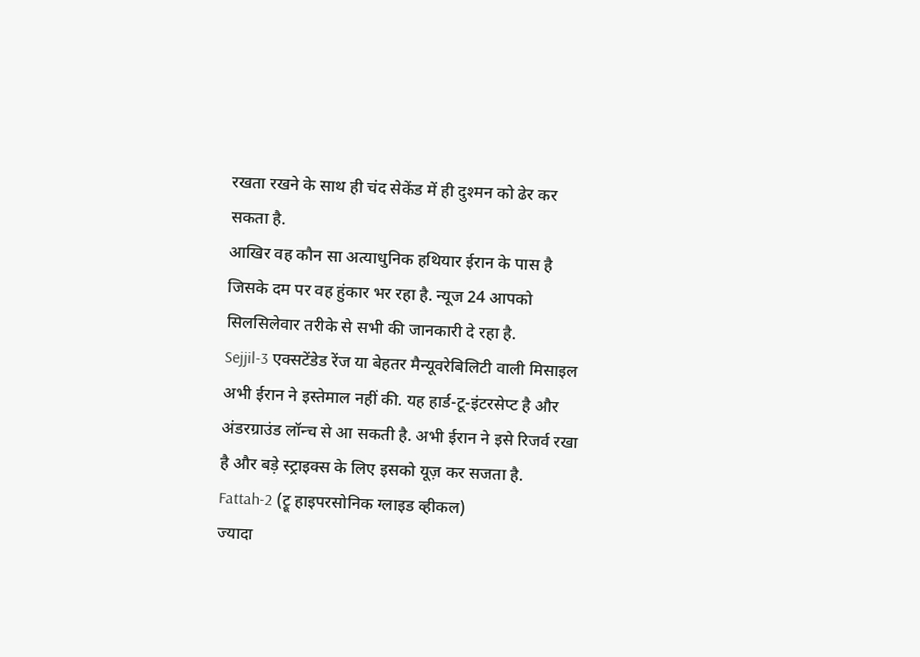रखता रखने के साथ ही चंद सेकेंड में ही दुश्मन को ढेर कर सकता है.
आखिर वह कौन सा अत्याधुनिक हथियार ईरान के पास है जिसके दम पर वह हुंकार भर रहा है. न्यूज 24 आपको सिलसिलेवार तरीके से सभी की जानकारी दे रहा है.
Sejjil-3 एक्सटेंडेड रेंज या बेहतर मैन्यूवरेबिलिटी वाली मिसाइल
अभी ईरान ने इस्तेमाल नहीं की. यह हार्ड-टू-इंटरसेप्ट है और अंडरग्राउंड लॉन्च से आ सकती है. अभी ईरान ने इसे रिजर्व रखा है और बड़े स्ट्राइक्स के लिए इसको यूज़ कर सजता है.
Fattah-2 (ट्रू हाइपरसोनिक ग्लाइड व्हीकल)
ज्यादा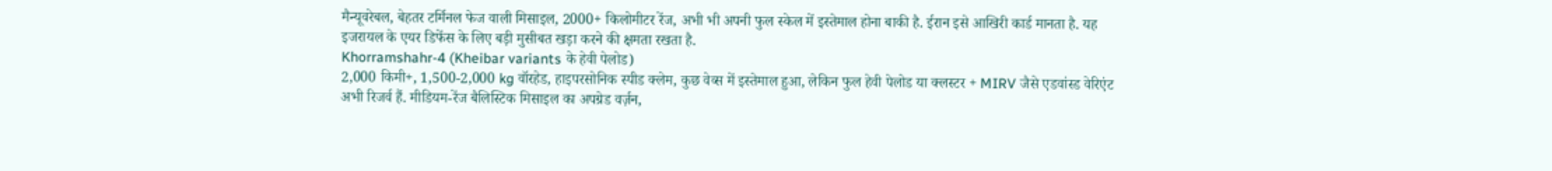मैन्यूवरेबल, बेहतर टर्मिनल फेज वाली मिसाइल, 2000+ किलोमीटर रेंज, अभी भी अपनी फुल स्केल में इस्तेमाल होना बाकी है. ईरान इसे आखिरी कार्ड मानता है. यह इजरायल के एयर डिफेंस के लिए बड़ी मुसीबत खड़ा करने की क्षमता रखता है.
Khorramshahr-4 (Kheibar variants के हेवी पेलोड)
2,000 किमी+, 1,500-2,000 kg वॉरहेड, हाइपरसोनिक स्पीड क्लेम, कुछ वेव्स में इस्तेमाल हुआ, लेकिन फुल हेवी पेलोड या क्लस्टर + MIRV जैसे एडवांस्ड वेरिएंट अभी रिजर्व हैं. मीडियम-रेंज बैलिस्टिक मिसाइल का अपग्रेड वर्ज़न,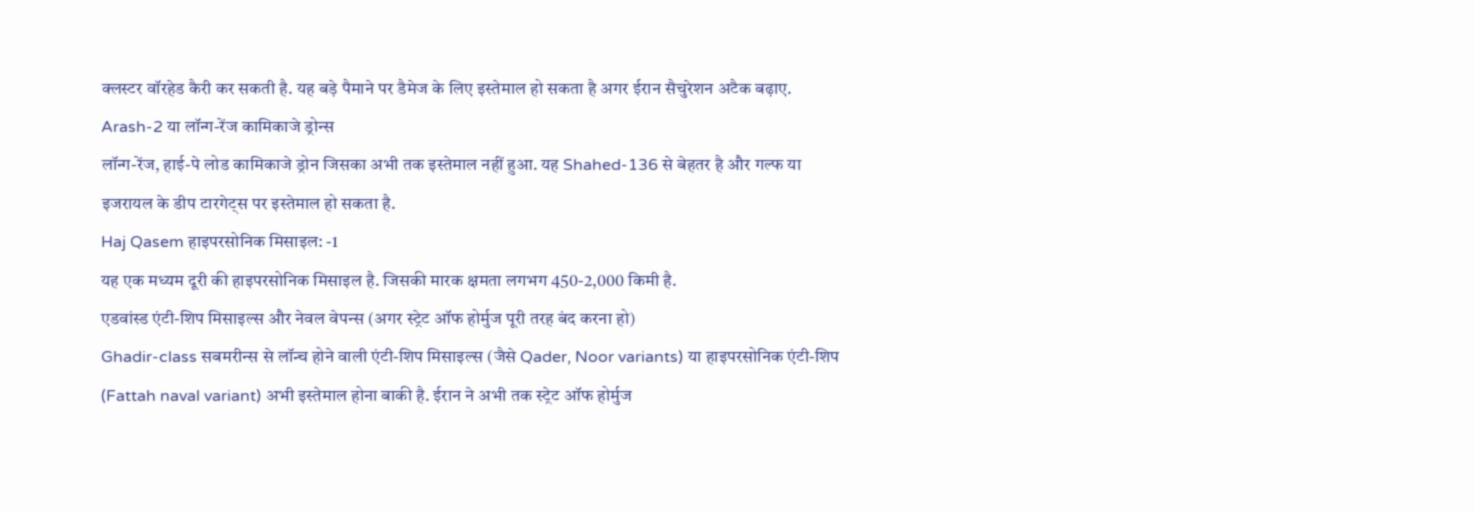क्लस्टर वॉरहेड कैरी कर सकती है. यह बड़े पैमाने पर डैमेज के लिए इस्तेमाल हो सकता है अगर ईरान सैचुरेशन अटैक बढ़ाए.
Arash-2 या लॉन्ग-रेंज कामिकाजे ड्रोन्स
लॉन्ग-रेंज, हाई-पे लोड कामिकाजे ड्रोन जिसका अभी तक इस्तेमाल नहीं हुआ. यह Shahed-136 से बेहतर है और गल्फ या इजरायल के डीप टारगेट्स पर इस्तेमाल हो सकता है.
Haj Qasem हाइपरसोनिक मिसाइल: -1
यह एक मध्यम दूरी की हाइपरसोनिक मिसाइल है. जिसकी मारक क्षमता लगभग 450-2,000 किमी है.
एडवांस्ड एंटी-शिप मिसाइल्स और नेवल वेपन्स (अगर स्ट्रेट ऑफ होर्मुज पूरी तरह बंद करना हो)
Ghadir-class सबमरीन्स से लॉन्च होने वाली एंटी-शिप मिसाइल्स (जैसे Qader, Noor variants) या हाइपरसोनिक एंटी-शिप (Fattah naval variant) अभी इस्तेमाल होना बाकी है. ईरान ने अभी तक स्ट्रेट ऑफ होर्मुज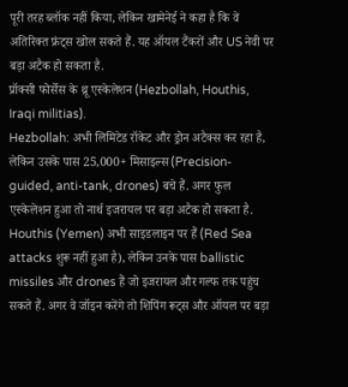पूरी तरह ब्लॉक नहीं किया, लेकिन खामेनेई ने कहा है कि वे अतिरिक्त फ्रंट्स खोल सकते हैं. यह ऑयल टैंकरों और US नेवी पर बड़ा अटैक हो सकता है.
प्रॉक्सी फोर्सेस के थ्रू एस्केलेशन (Hezbollah, Houthis, Iraqi militias).
Hezbollah: अभी लिमिटेड रॉकेट और ड्रोन अटैक्स कर रहा है, लेकिन उसके पास 25,000+ मिसाइल्स (Precision-guided, anti-tank, drones) बचे हैं. अगर फुल एस्केलेशन हुआ तो नार्थ इजरायल पर बड़ा अटैक हो सकता है. Houthis (Yemen) अभी साइडलाइन पर हैं (Red Sea attacks शुरू नहीं हुआ है), लेकिन उनके पास ballistic missiles और drones हैं जो इजरायल और गल्फ तक पहुंच सकते हैं. अगर वे जॉइन करेंगे तो शिपिंग रूट्स और ऑयल पर बड़ा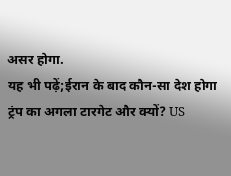असर होगा.
यह भी पढ़ें;ईरान के बाद कौन-सा देश होगा ट्रंप का अगला टारगेट और क्यों? US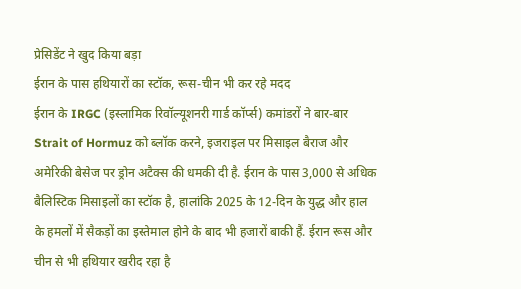प्रेसिडेंट ने खुद किया बड़ा
ईरान के पास हथियारों का स्टॉक, रूस-चीन भी कर रहे मदद
ईरान के IRGC (इस्लामिक रिवॉल्यूशनरी गार्ड कॉर्प्स) कमांडरों ने बार-बार Strait of Hormuz को ब्लॉक करने, इजराइल पर मिसाइल बैराज और अमेरिकी बेसेज पर ड्रोन अटैक्स की धमकी दी है. ईरान के पास 3,000 से अधिक बैलिस्टिक मिसाइलों का स्टॉक है, हालांकि 2025 के 12-दिन के युद्ध और हाल के हमलों में सैकड़ों का इस्तेमाल होने के बाद भी हजारों बाकी हैं. ईरान रूस और चीन से भी हथियार खरीद रहा है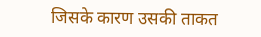जिसके कारण उसकी ताकत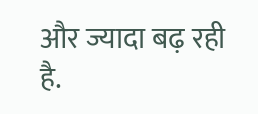और ज्यादा बढ़ रही है.